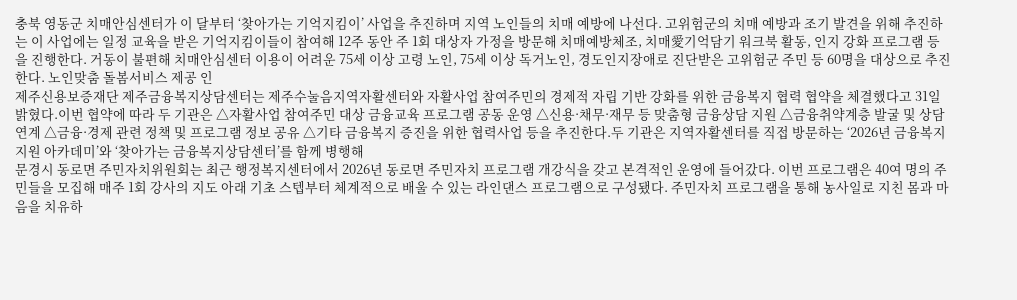충북 영동군 치매안심센터가 이 달부터 ‘찾아가는 기억지킴이’ 사업을 추진하며 지역 노인들의 치매 예방에 나선다. 고위험군의 치매 예방과 조기 발견을 위해 추진하는 이 사업에는 일정 교육을 받은 기억지킴이들이 참여해 12주 동안 주 1회 대상자 가정을 방문해 치매예방체조, 치매愛기억담기 워크북 활동, 인지 강화 프로그램 등을 진행한다. 거동이 불편해 치매안심센터 이용이 어려운 75세 이상 고령 노인, 75세 이상 독거노인, 경도인지장애로 진단받은 고위험군 주민 등 60명을 대상으로 추진한다. 노인맞춤 돌봄서비스 제공 인
제주신용보증재단 제주금융복지상담센터는 제주수눌음지역자활센터와 자활사업 참여주민의 경제적 자립 기반 강화를 위한 금융복지 협력 협약을 체결했다고 31일 밝혔다.이번 협약에 따라 두 기관은 △자활사업 참여주민 대상 금융교육 프로그램 공동 운영 △신용·채무·재무 등 맞춤형 금융상담 지원 △금융취약계층 발굴 및 상담 연계 △금융·경제 관련 정책 및 프로그램 정보 공유 △기타 금융복지 증진을 위한 협력사업 등을 추진한다.두 기관은 지역자활센터를 직접 방문하는 ‘2026년 금융복지 지원 아카데미’와 ‘찾아가는 금융복지상담센터’를 함께 병행해
문경시 동로면 주민자치위원회는 최근 행정복지센터에서 2026년 동로면 주민자치 프로그램 개강식을 갖고 본격적인 운영에 들어갔다. 이번 프로그램은 40여 명의 주민들을 모집해 매주 1회 강사의 지도 아래 기초 스텝부터 체계적으로 배울 수 있는 라인댄스 프로그램으로 구성됐다. 주민자치 프로그램을 통해 농사일로 지친 몸과 마음을 치유하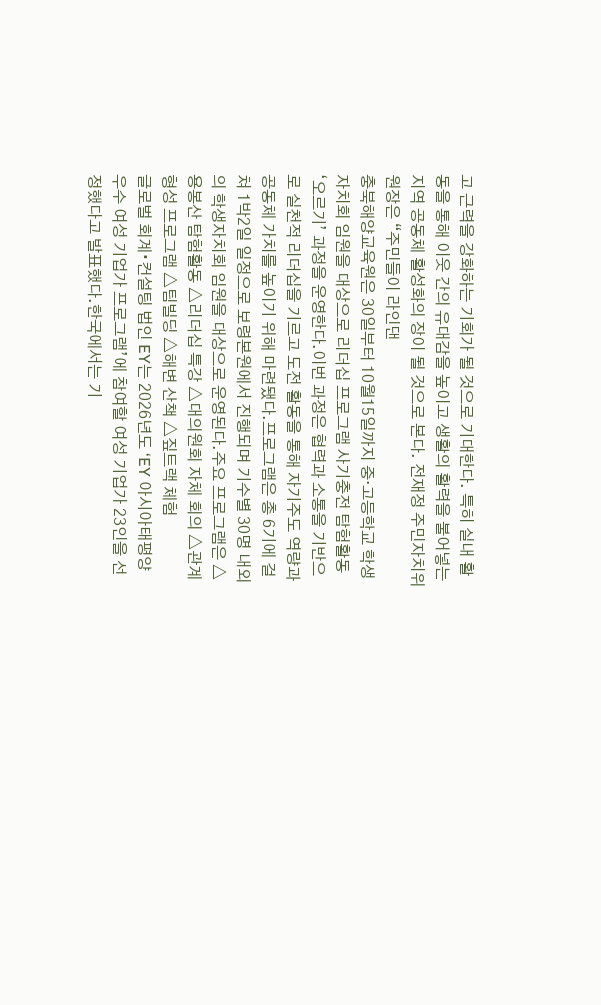고 근력을 강화하는 기회가 될 것으로 기대한다. 특히 실내 활동을 통해 이웃 간의 유대감을 높이고 생활의 활력을 불어넣는 지역 공동체 활성화의 장이 될 것으로 본다. 전재정 주민자치위원장은 “주민들이 라인댄
충북해양교육원은 30일부터 10월15일까지 중‧고등학교 학생자치회 임원을 대상으로 리더십 프로그램 사기충전 탐험활동 ‘오르기’ 과정을 운영한다.이번 과정은 협력과 소통을 기반으로 실천적 리더십을 기르고 도전 활동을 통해 자기주도 역량과 공동체 가치를 높이기 위해 마련됐다.프로그램은 총 6기에 걸쳐 1박2일 일정으로 보령본원에서 진행되며 기수별 30명 내외의 학생자치회 임원을 대상으로 운영된다.주요 프로그램은 △용봉산 탐험활동 △리더십 특강 △대의원회 자체 회의 △관계 형성 프로그램 △팀빌딩 △해변 산책 △짚트랙 체험
글로벌 회계∙컨설팅 법인 EY는 2026년도 ‘EY 아시아태평양 우수 여성 기업가 프로그램’에 참여할 여성 기업가 23인을 선정했다고 발표했다.한국에서는 기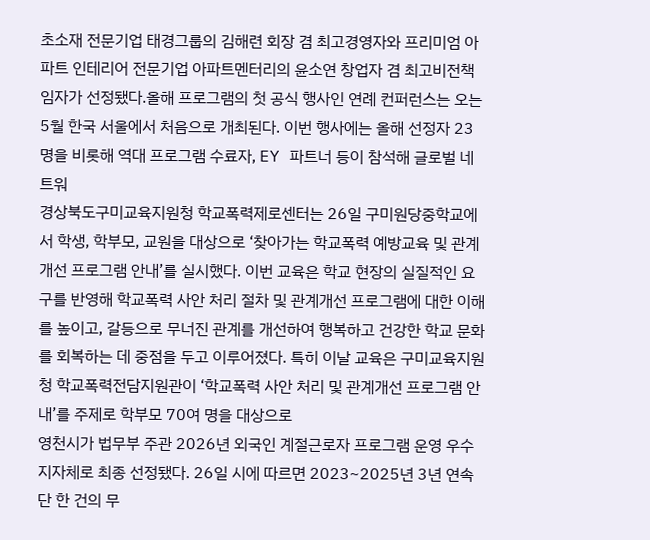초소재 전문기업 태경그룹의 김해련 회장 겸 최고경영자와 프리미엄 아파트 인테리어 전문기업 아파트멘터리의 윤소연 창업자 겸 최고비전책임자가 선정됐다.올해 프로그램의 첫 공식 행사인 연례 컨퍼런스는 오는 5월 한국 서울에서 처음으로 개최된다. 이번 행사에는 올해 선정자 23명을 비롯해 역대 프로그램 수료자, EY 파트너 등이 참석해 글로벌 네트워
경상북도구미교육지원청 학교폭력제로센터는 26일 구미원당중학교에서 학생, 학부모, 교원을 대상으로 ‘찾아가는 학교폭력 예방교육 및 관계개선 프로그램 안내’를 실시했다. 이번 교육은 학교 현장의 실질적인 요구를 반영해 학교폭력 사안 처리 절차 및 관계개선 프로그램에 대한 이해를 높이고, 갈등으로 무너진 관계를 개선하여 행복하고 건강한 학교 문화를 회복하는 데 중점을 두고 이루어졌다. 특히 이날 교육은 구미교육지원청 학교폭력전담지원관이 ‘학교폭력 사안 처리 및 관계개선 프로그램 안내’를 주제로 학부모 70여 명을 대상으로
영천시가 법무부 주관 2026년 외국인 계절근로자 프로그램 운영 우수 지자체로 최종 선정됐다. 26일 시에 따르면 2023~2025년 3년 연속 단 한 건의 무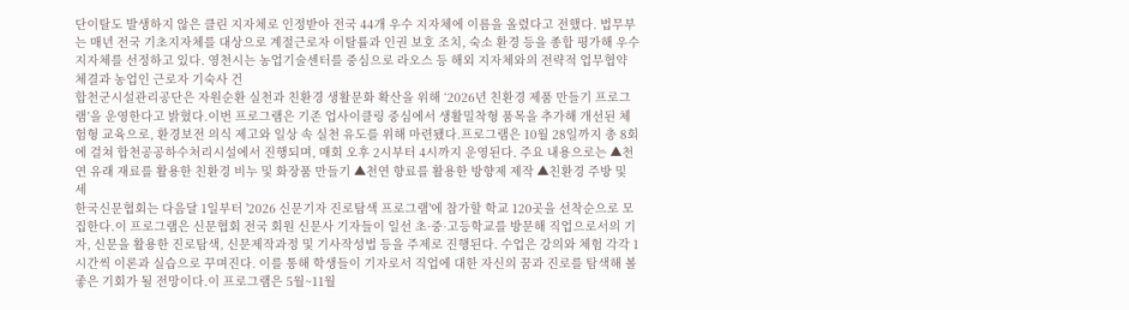단이탈도 발생하지 않은 클린 지자체로 인정받아 전국 44개 우수 지자체에 이름을 올렸다고 전했다. 법무부는 매년 전국 기초지자체를 대상으로 계절근로자 이탈률과 인권 보호 조치, 숙소 환경 등을 종합 평가해 우수 지자체를 선정하고 있다. 영천시는 농업기술센터를 중심으로 라오스 등 해외 지자체와의 전략적 업무협약 체결과 농업인 근로자 기숙사 건
합천군시설관리공단은 자원순환 실천과 친환경 생활문화 확산을 위해 ‘2026년 친환경 제품 만들기 프로그램’을 운영한다고 밝혔다.이번 프로그램은 기존 업사이클링 중심에서 생활밀착형 품목을 추가해 개선된 체험형 교육으로, 환경보전 의식 제고와 일상 속 실천 유도를 위해 마련됐다.프로그램은 10월 28일까지 총 8회에 걸쳐 합천공공하수처리시설에서 진행되며, 매회 오후 2시부터 4시까지 운영된다. 주요 내용으로는 ▲천연 유래 재료를 활용한 친환경 비누 및 화장품 만들기 ▲천연 향료를 활용한 방향제 제작 ▲친환경 주방 및 세
한국신문협회는 다음달 1일부터 '2026 신문기자 진로탐색 프로그램'에 참가할 학교 120곳을 선착순으로 모집한다.이 프로그램은 신문협회 전국 회원 신문사 기자들이 일선 초·중·고등학교를 방문해 직업으로서의 기자, 신문을 활용한 진로탐색, 신문제작과정 및 기사작성법 등을 주제로 진행된다. 수업은 강의와 체험 각각 1시간씩 이론과 실습으로 꾸며진다. 이를 통해 학생들이 기자로서 직업에 대한 자신의 꿈과 진로를 탐색해 볼 좋은 기회가 될 전망이다.이 프로그램은 5월~11월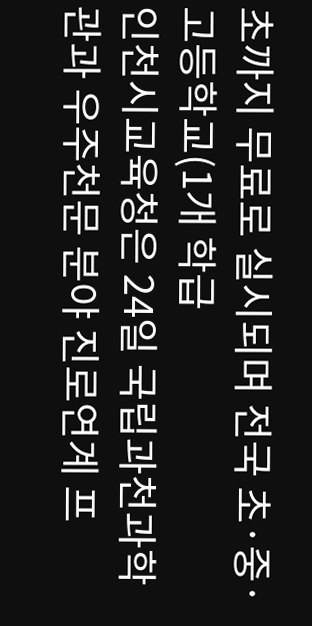초까지 무료로 실시되며 전국 초·중·고등학교(1개 학급
인천시교육청은 24일 국립과천과학관과 우주천문 분야 진로연계 프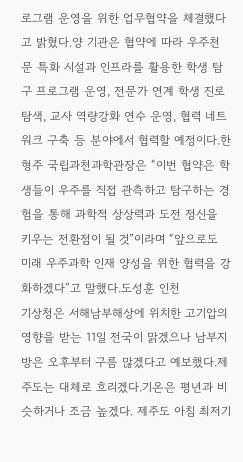로그램 운영을 위한 업무협약을 체결했다고 밝혔다.양 기관은 협약에 따라 우주천문 특화 시설과 인프라를 활용한 학생 탐구 프로그램 운영, 전문가 연계 학생 진로 탐색, 교사 역량강화 연수 운영, 협력 네트워크 구축 등 분야에서 협력할 예정이다.한형주 국립과천과학관장은 “이번 협약은 학생들이 우주를 직접 관측하고 탐구하는 경험을 통해 과학적 상상력과 도전 정신을 키우는 전환점이 될 것”이라며 “앞으로도 미래 우주과학 인재 양성을 위한 협력을 강화하겠다”고 말했다.도성훈 인천
기상청은 서해남부해상에 위치한 고기압의 영향을 받는 11일 전국이 맑겠으나 남부지방은 오후부터 구름 많겠다고 예보했다.제주도는 대체로 흐리겠다.기온은 평년과 비슷하거나 조금 높겠다. 제주도 아침 최저기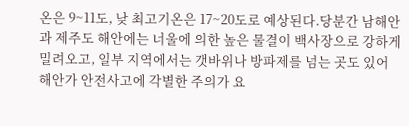온은 9~11도, 낮 최고기온은 17~20도로 예상된다.당분간 남해안과 제주도 해안에는 너울에 의한 높은 물결이 백사장으로 강하게 밀려오고, 일부 지역에서는 갯바위나 방파제를 넘는 곳도 있어 해안가 안전사고에 각별한 주의가 요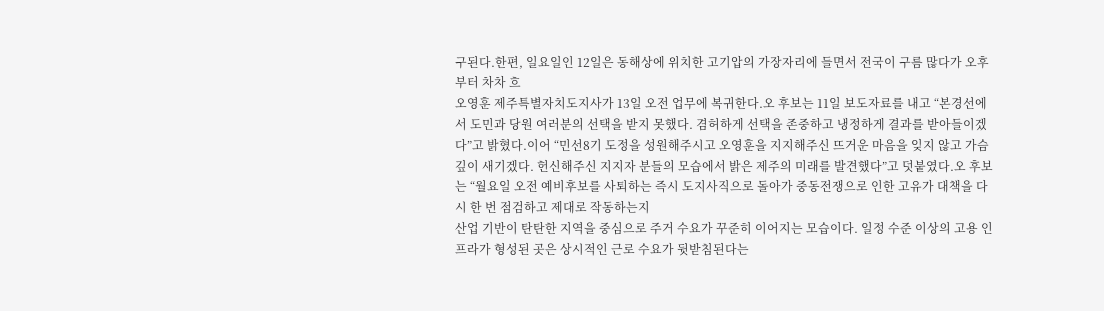구된다.한편, 일요일인 12일은 동해상에 위치한 고기압의 가장자리에 들면서 전국이 구름 많다가 오후부터 차차 흐
오영훈 제주특별자치도지사가 13일 오전 업무에 복귀한다.오 후보는 11일 보도자료를 내고 “본경선에서 도민과 당원 여러분의 선택을 받지 못했다. 겸허하게 선택을 존중하고 냉정하게 결과를 받아들이겠다”고 밝혔다.이어 “민선8기 도정을 성원해주시고 오영훈을 지지해주신 뜨거운 마음을 잊지 않고 가슴 깊이 새기겠다. 헌신해주신 지지자 분들의 모습에서 밝은 제주의 미래를 발견했다”고 덧붙였다.오 후보는 “월요일 오전 예비후보를 사퇴하는 즉시 도지사직으로 돌아가 중동전쟁으로 인한 고유가 대책을 다시 한 번 점검하고 제대로 작동하는지
산업 기반이 탄탄한 지역을 중심으로 주거 수요가 꾸준히 이어지는 모습이다. 일정 수준 이상의 고용 인프라가 형성된 곳은 상시적인 근로 수요가 뒷받침된다는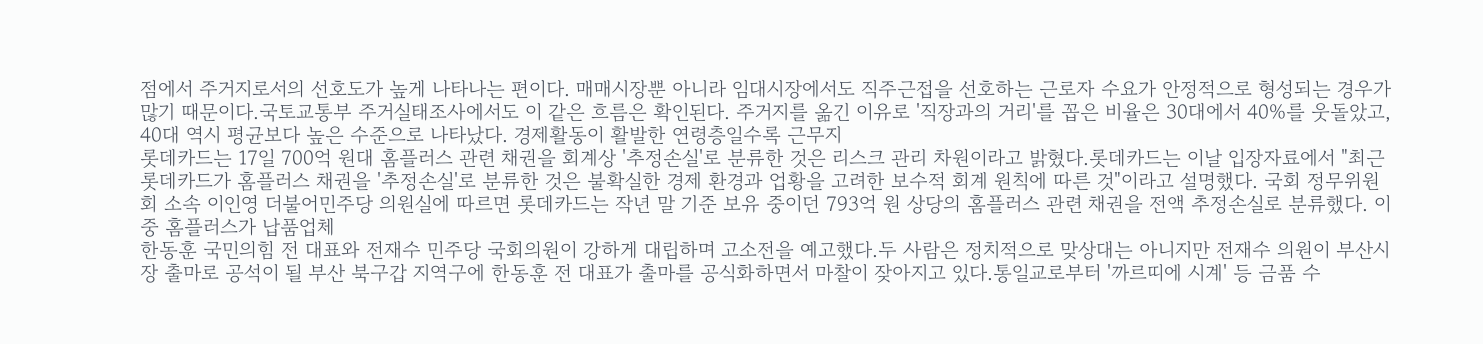점에서 주거지로서의 선호도가 높게 나타나는 편이다. 매매시장뿐 아니라 임대시장에서도 직주근접을 선호하는 근로자 수요가 안정적으로 형성되는 경우가 많기 때문이다.국토교통부 주거실태조사에서도 이 같은 흐름은 확인된다. 주거지를 옮긴 이유로 '직장과의 거리'를 꼽은 비율은 30대에서 40%를 웃돌았고, 40대 역시 평균보다 높은 수준으로 나타났다. 경제활동이 활발한 연령층일수록 근무지
롯데카드는 17일 700억 원대 홈플러스 관련 채권을 회계상 '추정손실'로 분류한 것은 리스크 관리 차원이라고 밝혔다.롯데카드는 이날 입장자료에서 "최근 롯데카드가 홈플러스 채권을 '추정손실'로 분류한 것은 불확실한 경제 환경과 업황을 고려한 보수적 회계 원칙에 따른 것"이라고 설명했다. 국회 정무위원회 소속 이인영 더불어민주당 의원실에 따르면 롯데카드는 작년 말 기준 보유 중이던 793억 원 상당의 홈플러스 관련 채권을 전액 추정손실로 분류했다. 이 중 홈플러스가 납품업체
한동훈 국민의힘 전 대표와 전재수 민주당 국회의원이 강하게 대립하며 고소전을 예고했다.두 사람은 정치적으로 맞상대는 아니지만 전재수 의원이 부산시장 출마로 공석이 될 부산 북구갑 지역구에 한동훈 전 대표가 출마를 공식화하면서 마찰이 잦아지고 있다.통일교로부터 '까르띠에 시계' 등 금품 수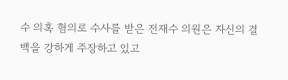수 의혹 혐의로 수사를 받은 전재수 의원은 자신의 결백을 강하게 주장하고 있고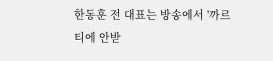한동훈 전 대표는 방송에서 '까르티에 안받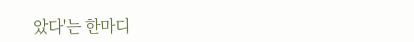았다'는 한마디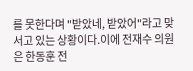를 못한다며 "받았네, 받았어"라고 맞서고 있는 상황이다.이에 전재수 의원은 한동훈 전